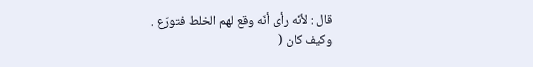قال : لأنّه رأى أنّه وقع لهم الخلط فتورّع .
وكيف كان (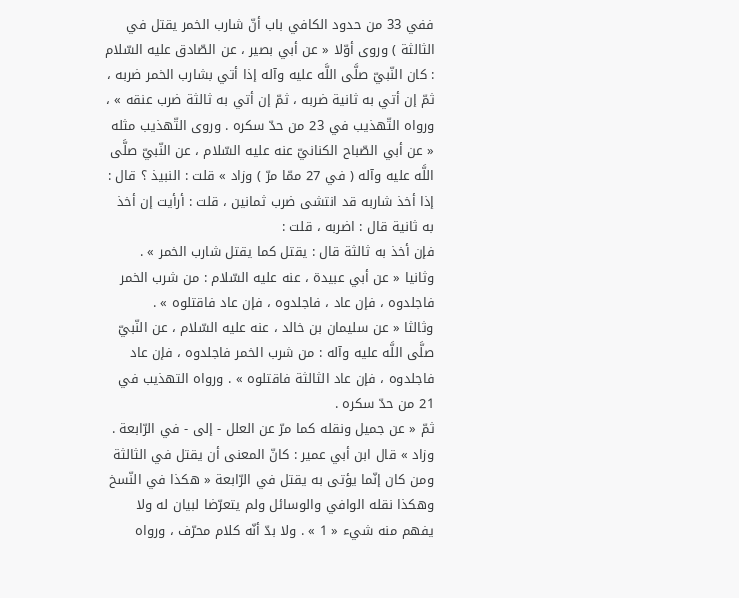ففي 33 من حدود الكافي باب أنّ شارب الخمر يقتل في الثالثة ) وروى أوّلا « عن أبي بصير ، عن الصّادق عليه السّلام : كان النّبيّ صلَّى اللَّه عليه وآله إذا أتي بشارب الخمر ضربه ، ثمّ إن أتي به ثانية ضربه ، ثمّ إن أتي به ثالثة ضرب عنقه » ، ورواه التّهذيب في 23 من حدّ سكره . وروى التّهذيب مثله « عن أبي الصّباح الكنانيّ عنه عليه السّلام ، عن النّبيّ صلَّى اللَّه عليه وآله ( في 27 ممّا مرّ ) وزاد » قلت : النبيذ ؟ قال : إذا أخذ شاربه قد انتشى ضرب ثمانين ، قلت : أرأيت إن أخذ به ثانية قال : اضربه ، قلت :
فإن أخذ به ثالثة قال : يقتل كما يقتل شارب الخمر » .
وثانيا « عن أبي عبيدة ، عنه عليه السّلام : من شرب الخمر فاجلدوه ، فإن عاد ، فاجلدوه ، فإن عاد فاقتلوه » .
وثالثا « عن سليمان بن خالد ، عنه عليه السّلام ، عن النّبيّ صلَّى اللَّه عليه وآله : من شرب الخمر فاجلدوه ، فإن عاد فاجلدوه ، فإن عاد الثالثة فاقتلوه » . ورواه التهذيب في 21 من حدّ سكره .
ثمّ « عن جميل ونقله كما مرّ عن العلل - إلى - في الرّابعة . وزاد » قال ابن أبي عمير : كانّ المعنى أن يقتل في الثالثة ومن كان إنّما يؤتى به يقتل في الرّابعة « هكذا في النّسخ وهكذا نقله الوافي والوسائل ولم يتعرّضا لبيان له ولا يفهم منه شيء « 1 » . ولا بدّ أنّه كلام محرّف ، ورواه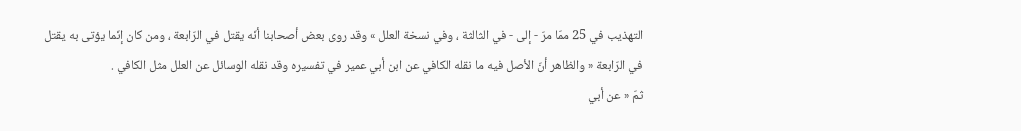التهذيب في 25 ممّا مرّ - إلى - في الثالثة ، وفي نسخة العلل » وقد روى بعض أصحابنا أنّه يقتل في الرّابعة ، ومن كان إنّما يؤتى به يقتل في الرّابعة « والظاهر أنّ الأصل فيه ما نقله الكافي عن ابن أبي عمير في تفسيره وقد نقله الوسائل عن العلل مثل الكافي .
ثمّ « عن أبي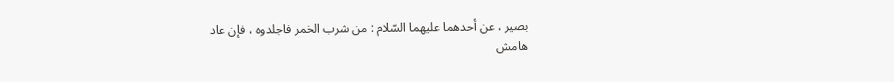بصير ، عن أحدهما عليهما السّلام : من شرب الخمر فاجلدوه ، فإن عاد
هامش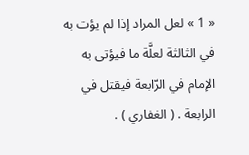« 1 » لعل المراد إذا لم يؤت به في الثالثة لعلَّة ما فيؤتى به الإمام في الرّابعة فيقتل في الرابعة . ( الغفاري ) .